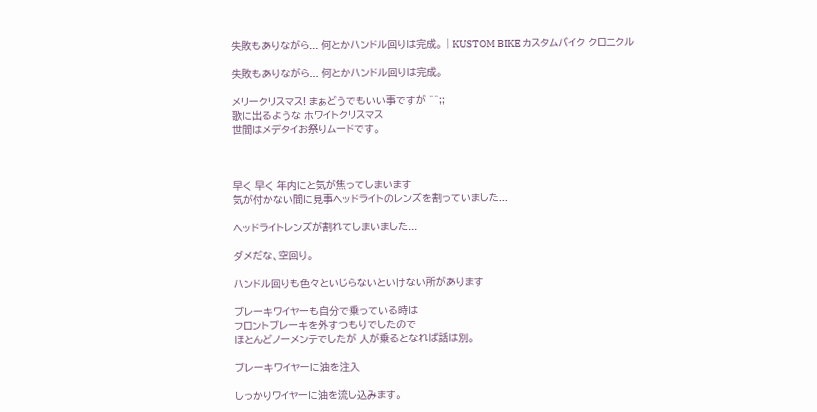失敗もありながら... 何とかハンドル回りは完成。 | KUSTOM BIKE カスタムバイク クロニクル

失敗もありながら... 何とかハンドル回りは完成。

メリークリスマス! まぁどうでもいい事ですが ^^;;
歌に出るような ホワイトクリスマス
世間はメデタイお祭りムードです。



早く 早く 年内にと気が焦ってしまいます
気が付かない間に見事ヘッドライトのレンズを割っていました...

ヘッドライトレンズが割れてしまいました...

ダメだな、空回り。

ハンドル回りも色々といじらないといけない所があります

ブレーキワイヤーも自分で乗っている時は
フロントブレーキを外すつもりでしたので
ほとんどノーメンテでしたが 人が乗るとなれば話は別。

ブレーキワイヤーに油を注入

しっかりワイヤーに油を流し込みます。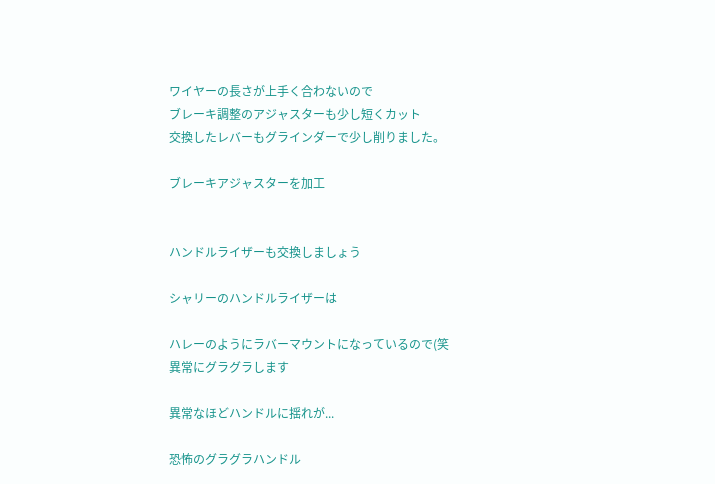ワイヤーの長さが上手く合わないので
ブレーキ調整のアジャスターも少し短くカット
交換したレバーもグラインダーで少し削りました。

ブレーキアジャスターを加工


ハンドルライザーも交換しましょう

シャリーのハンドルライザーは

ハレーのようにラバーマウントになっているので(笑
異常にグラグラします

異常なほどハンドルに揺れが...

恐怖のグラグラハンドル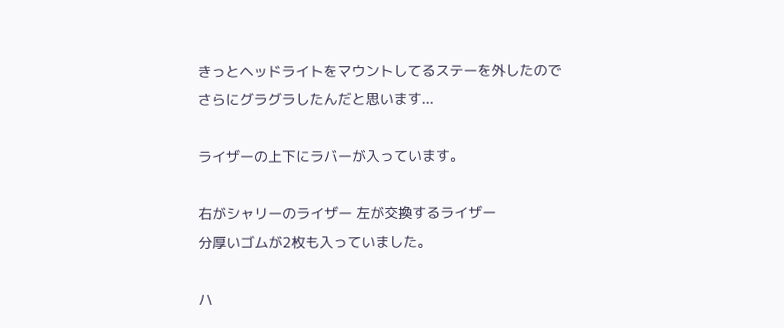きっとヘッドライトをマウントしてるステーを外したので
さらにグラグラしたんだと思います...

ライザーの上下にラバーが入っています。

右がシャリーのライザー 左が交換するライザー
分厚いゴムが2枚も入っていました。

ハ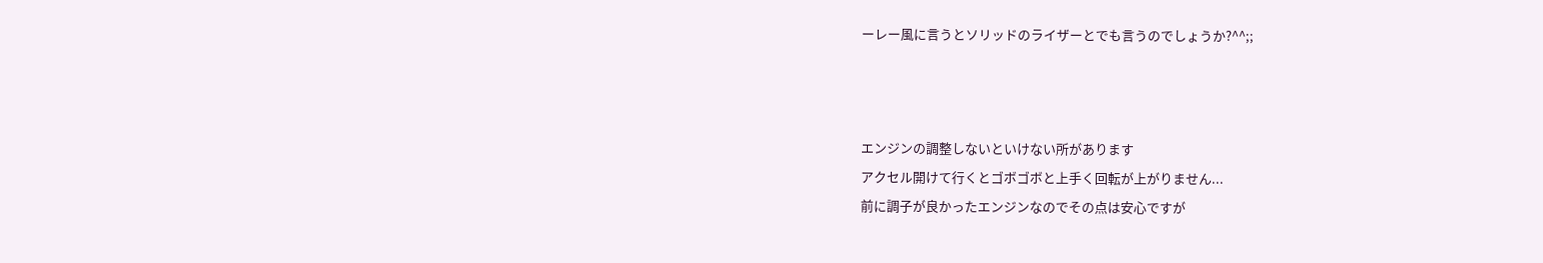ーレー風に言うとソリッドのライザーとでも言うのでしょうか?^^;;



エンジンの調整しないといけない所があります
アクセル開けて行くとゴボゴボと上手く回転が上がりません...
前に調子が良かったエンジンなのでその点は安心ですが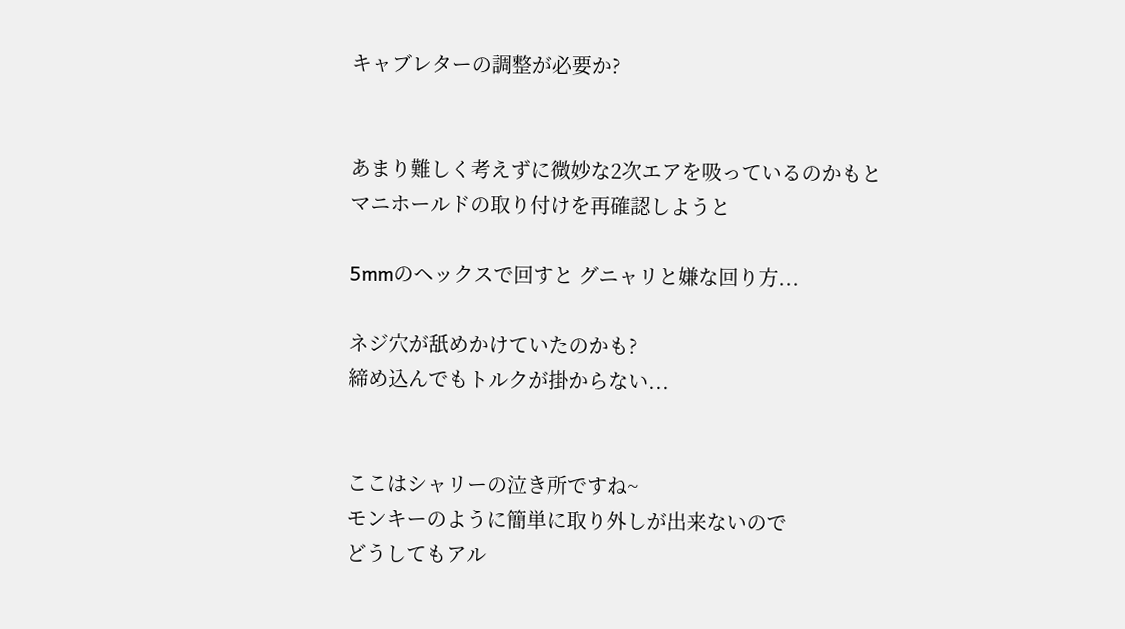キャブレターの調整が必要か?


あまり難しく考えずに微妙な2次エアを吸っているのかもと
マニホールドの取り付けを再確認しようと

5mmのヘックスで回すと グニャリと嫌な回り方...

ネジ穴が舐めかけていたのかも?
締め込んでもトルクが掛からない...


ここはシャリーの泣き所ですね~
モンキーのように簡単に取り外しが出来ないので
どうしてもアル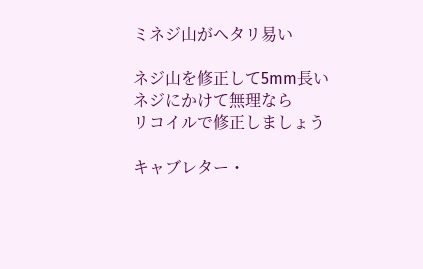ミネジ山がヘタリ易い

ネジ山を修正して5mm長いネジにかけて無理なら
リコイルで修正しましょう

キャブレター・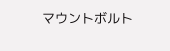マウントボルト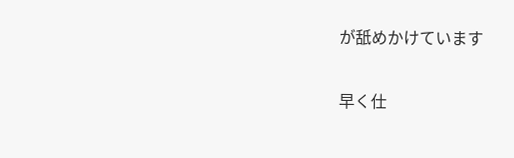が舐めかけています

早く仕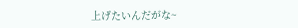上げたいんだがな~